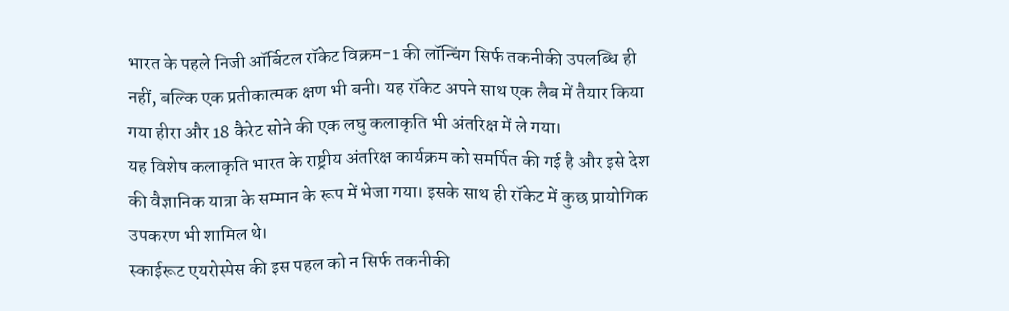भारत के पहले निजी ऑर्बिटल रॉकेट विक्रम-1 की लॉन्चिंग सिर्फ तकनीकी उपलब्धि ही नहीं, बल्कि एक प्रतीकात्मक क्षण भी बनी। यह रॉकेट अपने साथ एक लैब में तैयार किया गया हीरा और 18 कैरेट सोने की एक लघु कलाकृति भी अंतरिक्ष में ले गया।
यह विशेष कलाकृति भारत के राष्ट्रीय अंतरिक्ष कार्यक्रम को समर्पित की गई है और इसे देश की वैज्ञानिक यात्रा के सम्मान के रूप में भेजा गया। इसके साथ ही रॉकेट में कुछ प्रायोगिक उपकरण भी शामिल थे।
स्काईरूट एयरोस्पेस की इस पहल को न सिर्फ तकनीकी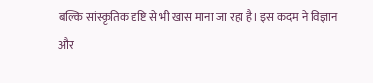बल्कि सांस्कृतिक दृष्टि से भी खास माना जा रहा है। इस कदम ने विज्ञान और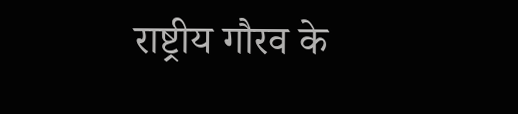राष्ट्रीय गौरव के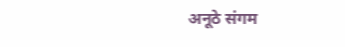अनूठे संगम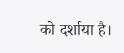को दर्शाया है।